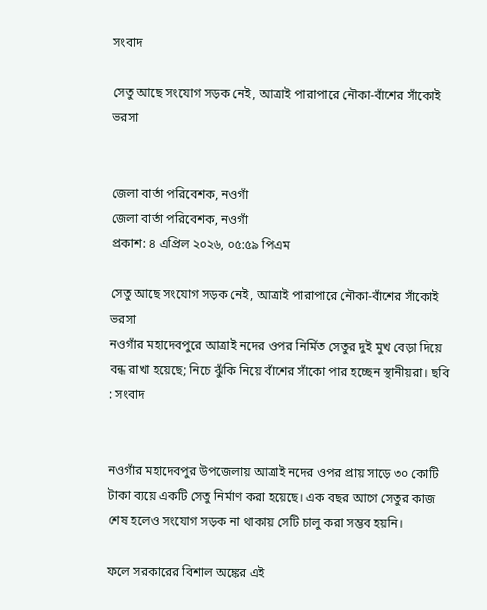সংবাদ

সেতু আছে সংযোগ সড়ক নেই, আত্রাই পারাপারে নৌকা-বাঁশের সাঁকোই ভরসা


জেলা বার্তা পরিবেশক, নওগাঁ
জেলা বার্তা পরিবেশক, নওগাঁ
প্রকাশ: ৪ এপ্রিল ২০২৬, ০৫:৫৯ পিএম

সেতু আছে সংযোগ সড়ক নেই, আত্রাই পারাপারে নৌকা-বাঁশের সাঁকোই ভরসা
নওগাঁর মহাদেবপুরে আত্রাই নদের ওপর নির্মিত সেতুর দুই মুখ বেড়া দিয়ে বন্ধ রাখা হয়েছে; নিচে ঝুঁকি নিয়ে বাঁশের সাঁকো পার হচ্ছেন স্থানীয়রা। ছবি : সংবাদ


নওগাঁর মহাদেবপুর উপজেলায় আত্রাই নদের ওপর প্রায় সাড়ে ৩০ কোটি টাকা ব্যয়ে একটি সেতু নির্মাণ করা হয়েছে। এক বছর আগে সেতুর কাজ শেষ হলেও সংযোগ সড়ক না থাকায় সেটি চালু করা সম্ভব হয়নি।

ফলে সরকারের বিশাল অঙ্কের এই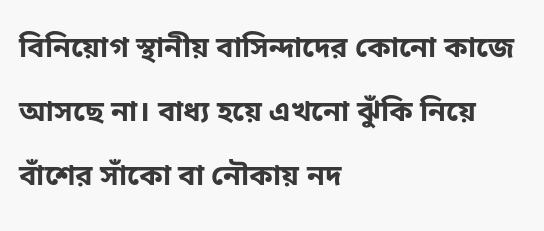বিনিয়োগ স্থানীয় বাসিন্দাদের কোনো কাজে আসছে না। বাধ্য হয়ে এখনো ঝুঁকি নিয়ে বাঁশের সাঁকো বা নৌকায় নদ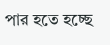পার হতে হচ্ছে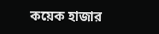কয়েক হাজার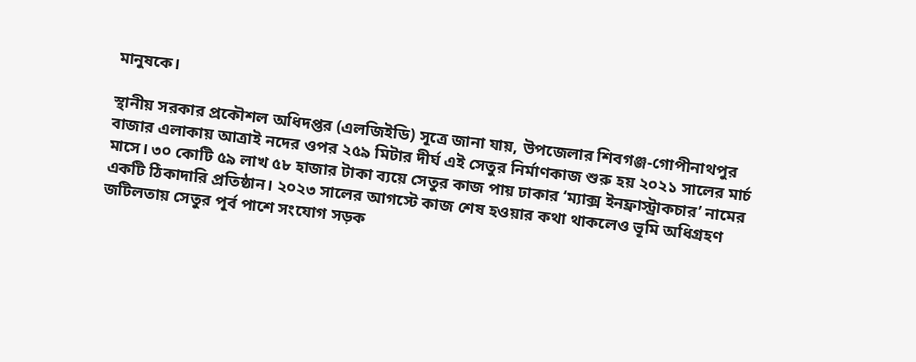মানুষকে।

স্থানীয় সরকার প্রকৌশল অধিদপ্তর (এলজিইডি) সূত্রে জানা যায়, উপজেলার শিবগঞ্জ-গোপীনাথপুর বাজার এলাকায় আত্রাই নদের ওপর ২৫৯ মিটার দীর্ঘ এই সেতুর নির্মাণকাজ শুরু হয় ২০২১ সালের মার্চ মাসে। ৩০ কোটি ৫৯ লাখ ৫৮ হাজার টাকা ব্যয়ে সেতুর কাজ পায় ঢাকার ‘ম্যাক্স ইনফ্রাস্ট্রাকচার’ নামের একটি ঠিকাদারি প্রতিষ্ঠান। ২০২৩ সালের আগস্টে কাজ শেষ হওয়ার কথা থাকলেও ভূমি অধিগ্রহণ জটিলতায় সেতুর পূর্ব পাশে সংযোগ সড়ক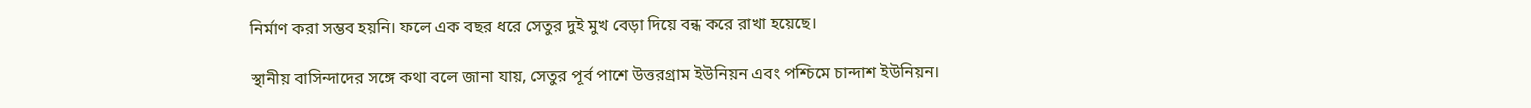নির্মাণ করা সম্ভব হয়নি। ফলে এক বছর ধরে সেতুর দুই মুখ বেড়া দিয়ে বন্ধ করে রাখা হয়েছে।

স্থানীয় বাসিন্দাদের সঙ্গে কথা বলে জানা যায়, সেতুর পূর্ব পাশে উত্তরগ্রাম ইউনিয়ন এবং পশ্চিমে চান্দাশ ইউনিয়ন।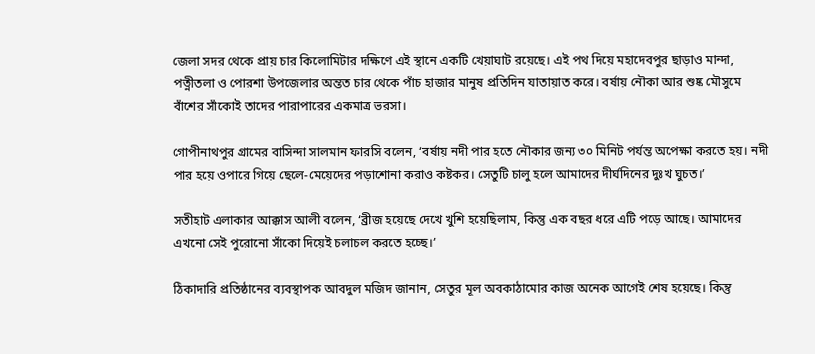জেলা সদর থেকে প্রায় চার কিলোমিটার দক্ষিণে এই স্থানে একটি খেয়াঘাট রয়েছে। এই পথ দিয়ে মহাদেবপুর ছাড়াও মান্দা, পত্নীতলা ও পোরশা উপজেলার অন্তত চার থেকে পাঁচ হাজার মানুষ প্রতিদিন যাতায়াত করে। বর্ষায় নৌকা আর শুষ্ক মৌসুমে বাঁশের সাঁকোই তাদের পারাপারের একমাত্র ভরসা।

গোপীনাথপুর গ্রামের বাসিন্দা সালমান ফারসি বলেন, ‘বর্ষায় নদী পার হতে নৌকার জন্য ৩০ মিনিট পর্যন্ত অপেক্ষা করতে হয়। নদী পার হয়ে ওপারে গিয়ে ছেলে-মেয়েদের পড়াশোনা করাও কষ্টকর। সেতুটি চালু হলে আমাদের দীর্ঘদিনের দুঃখ ঘুচত।’

সতীহাট এলাকার আক্কাস আলী বলেন, ‘ব্রীজ হয়েছে দেখে খুশি হয়েছিলাম, কিন্তু এক বছর ধরে এটি পড়ে আছে। আমাদের এখনো সেই পুরোনো সাঁকো দিয়েই চলাচল করতে হচ্ছে।’

ঠিকাদারি প্রতিষ্ঠানের ব্যবস্থাপক আবদুল মজিদ জানান, সেতুর মূল অবকাঠামোর কাজ অনেক আগেই শেষ হয়েছে। কিন্তু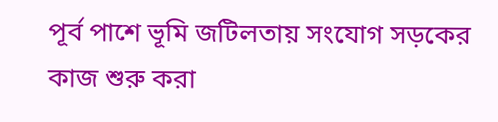পূর্ব পাশে ভূমি জটিলতায় সংযোগ সড়কের কাজ শুরু করা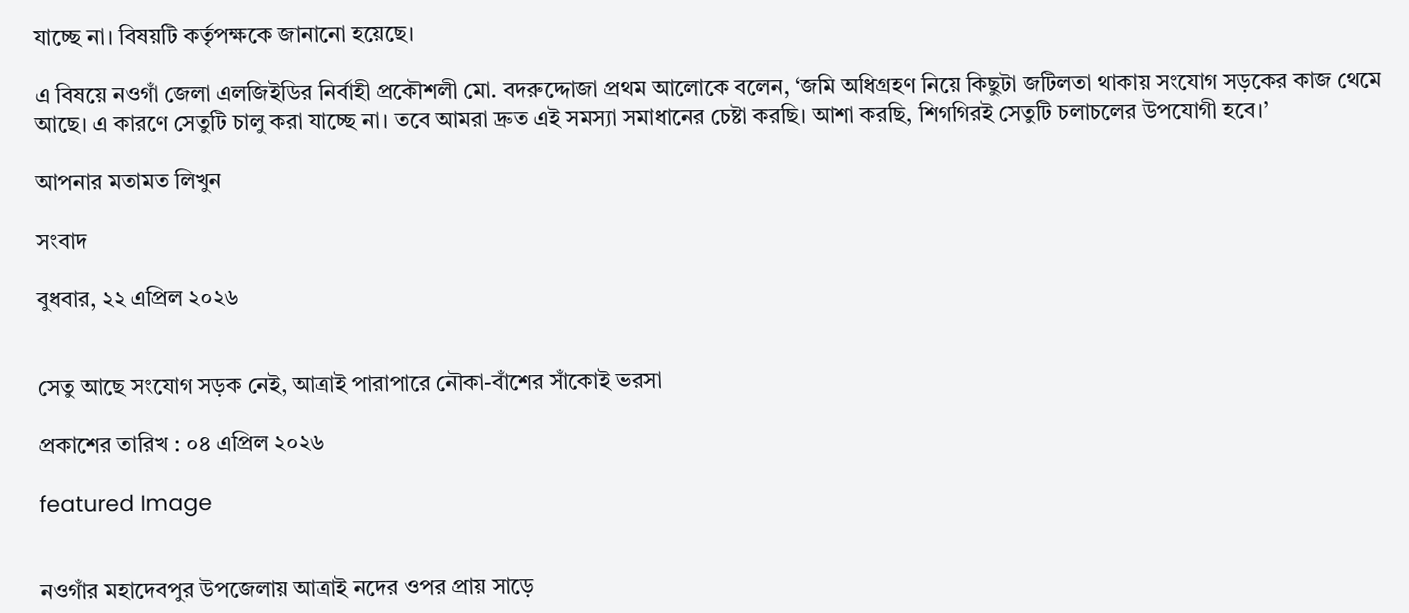যাচ্ছে না। বিষয়টি কর্তৃপক্ষকে জানানো হয়েছে।

এ বিষয়ে নওগাঁ জেলা এলজিইডির নির্বাহী প্রকৌশলী মো. বদরুদ্দোজা প্রথম আলোকে বলেন, ‘জমি অধিগ্রহণ নিয়ে কিছুটা জটিলতা থাকায় সংযোগ সড়কের কাজ থেমে আছে। এ কারণে সেতুটি চালু করা যাচ্ছে না। তবে আমরা দ্রুত এই সমস্যা সমাধানের চেষ্টা করছি। আশা করছি, শিগগিরই সেতুটি চলাচলের উপযোগী হবে।’

আপনার মতামত লিখুন

সংবাদ

বুধবার, ২২ এপ্রিল ২০২৬


সেতু আছে সংযোগ সড়ক নেই, আত্রাই পারাপারে নৌকা-বাঁশের সাঁকোই ভরসা

প্রকাশের তারিখ : ০৪ এপ্রিল ২০২৬

featured Image


নওগাঁর মহাদেবপুর উপজেলায় আত্রাই নদের ওপর প্রায় সাড়ে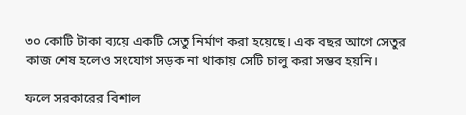৩০ কোটি টাকা ব্যয়ে একটি সেতু নির্মাণ করা হয়েছে। এক বছর আগে সেতুর কাজ শেষ হলেও সংযোগ সড়ক না থাকায় সেটি চালু করা সম্ভব হয়নি।

ফলে সরকারের বিশাল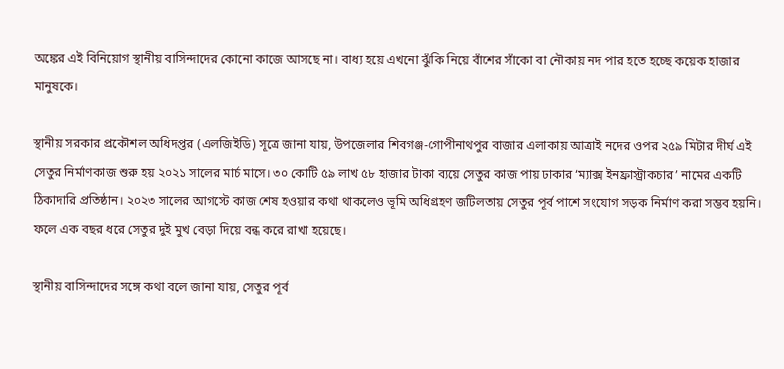অঙ্কের এই বিনিয়োগ স্থানীয় বাসিন্দাদের কোনো কাজে আসছে না। বাধ্য হয়ে এখনো ঝুঁকি নিয়ে বাঁশের সাঁকো বা নৌকায় নদ পার হতে হচ্ছে কয়েক হাজার মানুষকে।

স্থানীয় সরকার প্রকৌশল অধিদপ্তর (এলজিইডি) সূত্রে জানা যায়, উপজেলার শিবগঞ্জ-গোপীনাথপুর বাজার এলাকায় আত্রাই নদের ওপর ২৫৯ মিটার দীর্ঘ এই সেতুর নির্মাণকাজ শুরু হয় ২০২১ সালের মার্চ মাসে। ৩০ কোটি ৫৯ লাখ ৫৮ হাজার টাকা ব্যয়ে সেতুর কাজ পায় ঢাকার ‘ম্যাক্স ইনফ্রাস্ট্রাকচার’ নামের একটি ঠিকাদারি প্রতিষ্ঠান। ২০২৩ সালের আগস্টে কাজ শেষ হওয়ার কথা থাকলেও ভূমি অধিগ্রহণ জটিলতায় সেতুর পূর্ব পাশে সংযোগ সড়ক নির্মাণ করা সম্ভব হয়নি। ফলে এক বছর ধরে সেতুর দুই মুখ বেড়া দিয়ে বন্ধ করে রাখা হয়েছে।

স্থানীয় বাসিন্দাদের সঙ্গে কথা বলে জানা যায়, সেতুর পূর্ব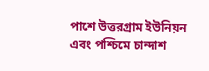পাশে উত্তরগ্রাম ইউনিয়ন এবং পশ্চিমে চান্দাশ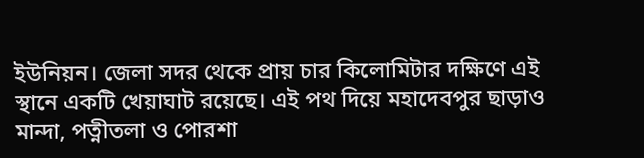ইউনিয়ন। জেলা সদর থেকে প্রায় চার কিলোমিটার দক্ষিণে এই স্থানে একটি খেয়াঘাট রয়েছে। এই পথ দিয়ে মহাদেবপুর ছাড়াও মান্দা, পত্নীতলা ও পোরশা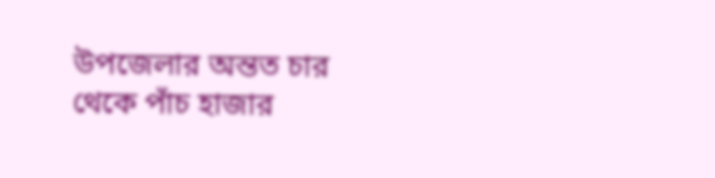উপজেলার অন্তত চার থেকে পাঁচ হাজার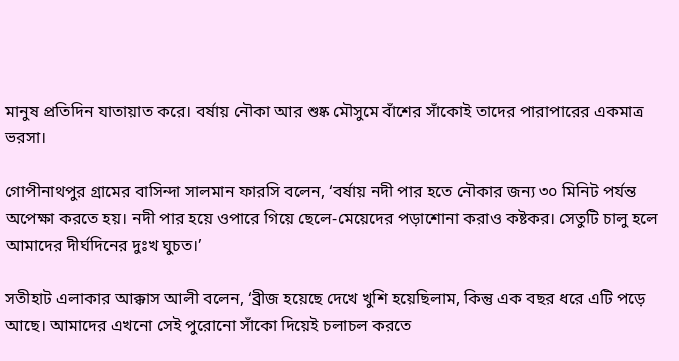মানুষ প্রতিদিন যাতায়াত করে। বর্ষায় নৌকা আর শুষ্ক মৌসুমে বাঁশের সাঁকোই তাদের পারাপারের একমাত্র ভরসা।

গোপীনাথপুর গ্রামের বাসিন্দা সালমান ফারসি বলেন, ‘বর্ষায় নদী পার হতে নৌকার জন্য ৩০ মিনিট পর্যন্ত অপেক্ষা করতে হয়। নদী পার হয়ে ওপারে গিয়ে ছেলে-মেয়েদের পড়াশোনা করাও কষ্টকর। সেতুটি চালু হলে আমাদের দীর্ঘদিনের দুঃখ ঘুচত।’

সতীহাট এলাকার আক্কাস আলী বলেন, ‘ব্রীজ হয়েছে দেখে খুশি হয়েছিলাম, কিন্তু এক বছর ধরে এটি পড়ে আছে। আমাদের এখনো সেই পুরোনো সাঁকো দিয়েই চলাচল করতে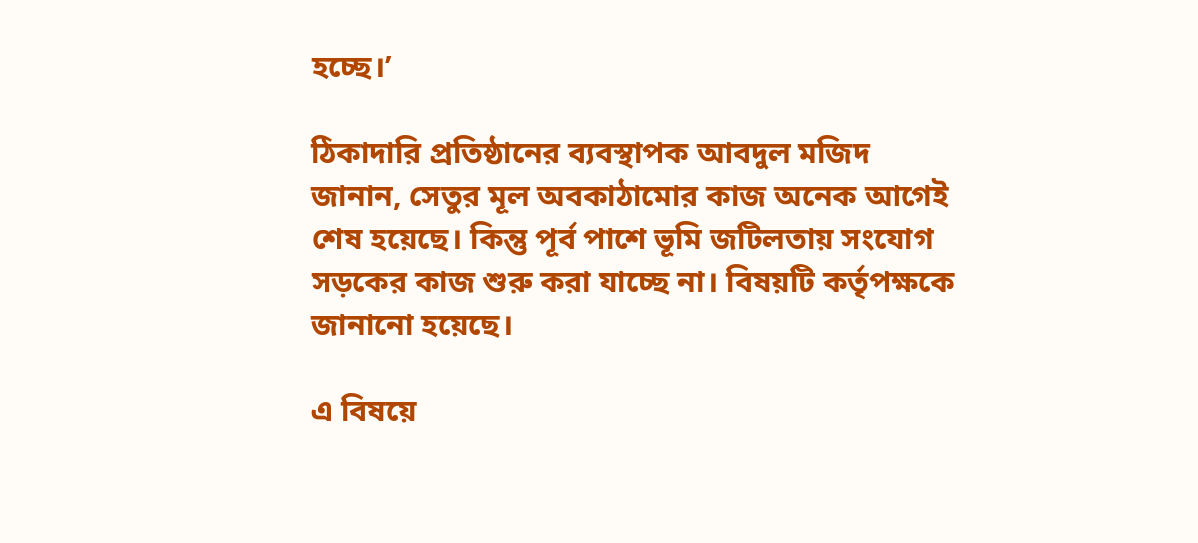হচ্ছে।’

ঠিকাদারি প্রতিষ্ঠানের ব্যবস্থাপক আবদুল মজিদ জানান, সেতুর মূল অবকাঠামোর কাজ অনেক আগেই শেষ হয়েছে। কিন্তু পূর্ব পাশে ভূমি জটিলতায় সংযোগ সড়কের কাজ শুরু করা যাচ্ছে না। বিষয়টি কর্তৃপক্ষকে জানানো হয়েছে।

এ বিষয়ে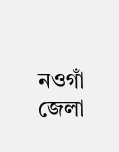নওগাঁ জেলা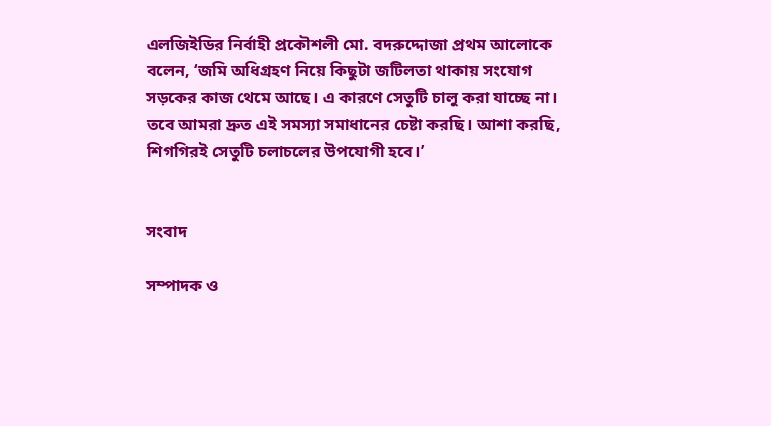এলজিইডির নির্বাহী প্রকৌশলী মো. বদরুদ্দোজা প্রথম আলোকে বলেন, ‘জমি অধিগ্রহণ নিয়ে কিছুটা জটিলতা থাকায় সংযোগ সড়কের কাজ থেমে আছে। এ কারণে সেতুটি চালু করা যাচ্ছে না। তবে আমরা দ্রুত এই সমস্যা সমাধানের চেষ্টা করছি। আশা করছি, শিগগিরই সেতুটি চলাচলের উপযোগী হবে।’


সংবাদ

সম্পাদক ও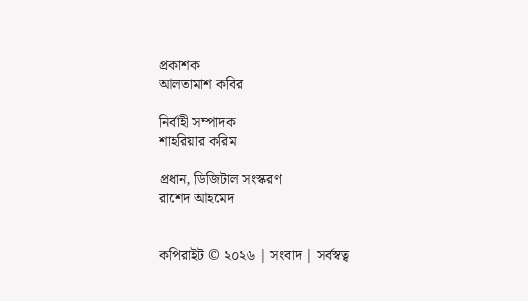প্রকাশক
আলতামাশ কবির

নির্বাহী সম্পাদক
শাহরিয়ার করিম

প্রধান, ডিজিটাল সংস্করণ
রাশেদ আহমেদ


কপিরাইট © ২০২৬ | সংবাদ | সর্বস্বত্ব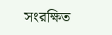সংরক্ষিত